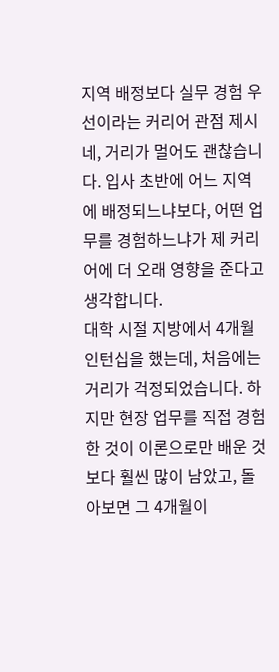지역 배정보다 실무 경험 우선이라는 커리어 관점 제시
네, 거리가 멀어도 괜찮습니다. 입사 초반에 어느 지역에 배정되느냐보다, 어떤 업무를 경험하느냐가 제 커리어에 더 오래 영향을 준다고 생각합니다.
대학 시절 지방에서 4개월 인턴십을 했는데, 처음에는 거리가 걱정되었습니다. 하지만 현장 업무를 직접 경험한 것이 이론으로만 배운 것보다 훨씬 많이 남았고, 돌아보면 그 4개월이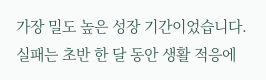가장 밀도 높은 성장 기간이었습니다. 실패는 초반 한 달 동안 생활 적응에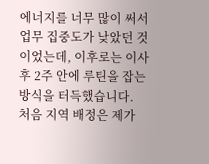에너지를 너무 많이 써서 업무 집중도가 낮았던 것이었는데, 이후로는 이사 후 2주 안에 루틴을 잡는 방식을 터득했습니다.
처음 지역 배정은 제가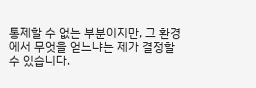통제할 수 없는 부분이지만, 그 환경에서 무엇을 얻느냐는 제가 결정할 수 있습니다.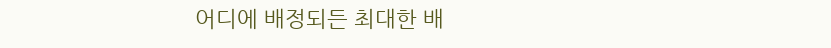어디에 배정되든 최대한 배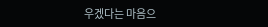우겠다는 마음으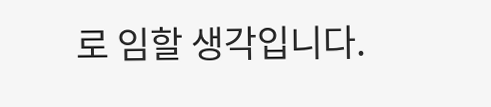로 임할 생각입니다.